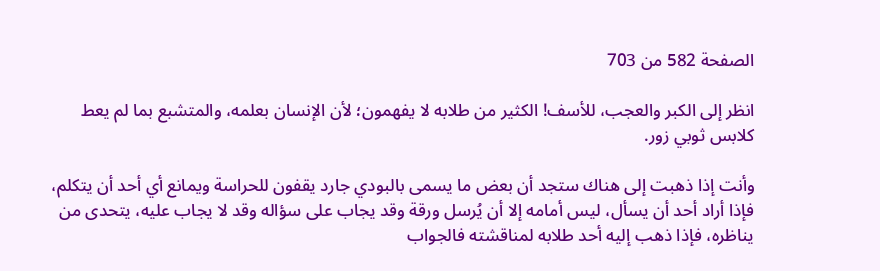الصفحة 582 من 703

انظر إلى الكبر والعجب، للأسف! الكثير من طلابه لا يفهمون؛ لأن الإنسان بعلمه، والمتشبع بما لم يعط كلابس ثوبي زور.

وأنت إذا ذهبت إلى هناك ستجد أن بعض ما يسمى بالبودي جارد يقفون للحراسة ويمانع أي أحد أن يتكلم، فإذا أراد أحد أن يسأل، ليس أمامه إلا أن يُرسل ورقة وقد يجاب على سؤاله وقد لا يجاب عليه، يتحدى من يناظره، فإذا ذهب إليه أحد طلابه لمناقشته فالجواب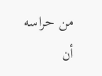من حراسه أن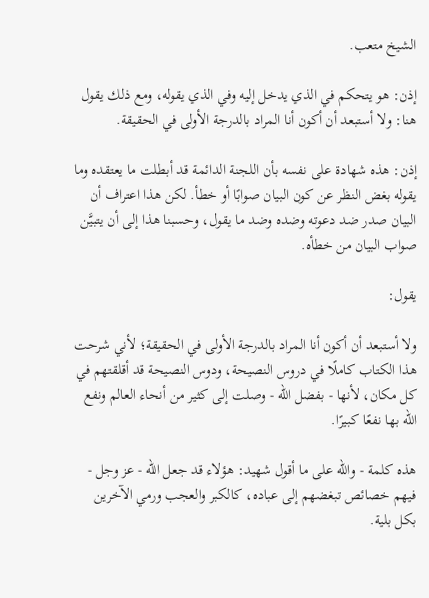الشيخ متعب.

إذن: هو يتحكم في الذي يدخل إليه وفي الذي يقوله، ومع ذلك يقول هنا: ولا أستبعد أن أكون أنا المراد بالدرجة الأولى في الحقيقة.

إذن: هذه شهادة على نفسه بأن اللجنة الدائمة قد أبطلت ما يعتقده وما يقوله بغض النظر عن كون البيان صوابًا أو خطأ. لكن هذا اعتراف أن البيان صدر ضد دعوته وضده وضد ما يقول، وحسبنا هذا إلى أن يتبيَّن صواب البيان من خطأه.

يقول:

ولا أستبعد أن أكون أنا المراد بالدرجة الأولى في الحقيقة؛ لأني شرحت هذا الكتاب كاملًا في دروس النصيحة، ودوس النصيحة قد أقلقتهم في كل مكان، لأنها - بفضل الله - وصلت إلى كثير من أنحاء العالم ونفع الله بها نفعًا كبيرًا.

هذه كلمة - والله على ما أقول شهيد: هؤلاء قد جعل الله - عز وجل - فيهم خصائص تبغضهم إلى عباده، كالكبر والعجب ورمي الآخرين بكل بلية.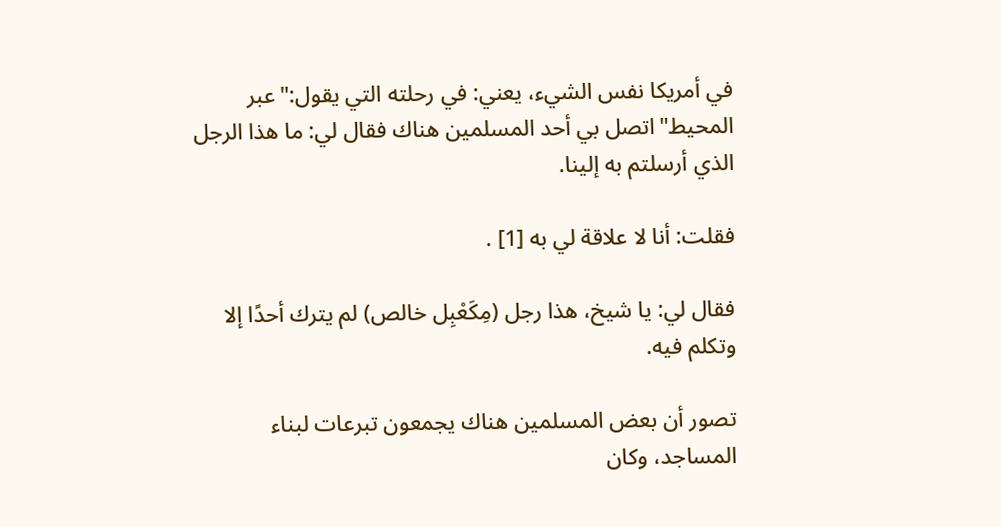في أمريكا نفس الشيء، يعني: في رحلته التي يقول:"عبر المحيط"اتصل بي أحد المسلمين هناك فقال لي: ما هذا الرجل الذي أرسلتم به إلينا.

فقلت: أنا لا علاقة لي به [1] .

فقال لي: يا شيخ، هذا رجل (مِكَعْبِل خالص) لم يترك أحدًا إلا وتكلم فيه.

تصور أن بعض المسلمين هناك يجمعون تبرعات لبناء المساجد، وكان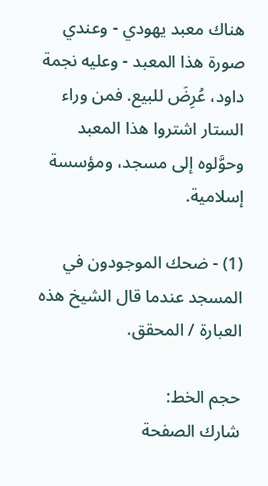هناك معبد يهودي - وعندي صورة هذا المعبد - وعليه نجمة داود، عُرِضَ للبيع. فمن وراء الستار اشتروا هذا المعبد وحوَّلوه إلى مسجد، ومؤسسة إسلامية.

(1) - ضحك الموجودون في المسجد عندما قال الشيخ هذه العبارة / المحقق.

حجم الخط:
شارك الصفحة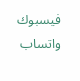فيسبوك واتساب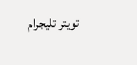تويتر تليجرام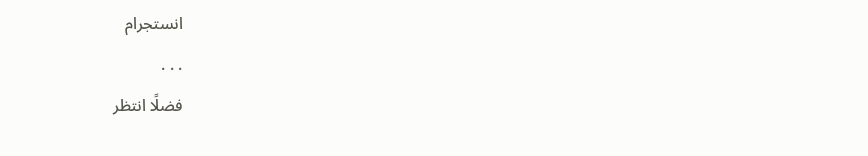انستجرام
. . .
فضلًا انتظر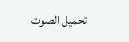تحميل الصوت